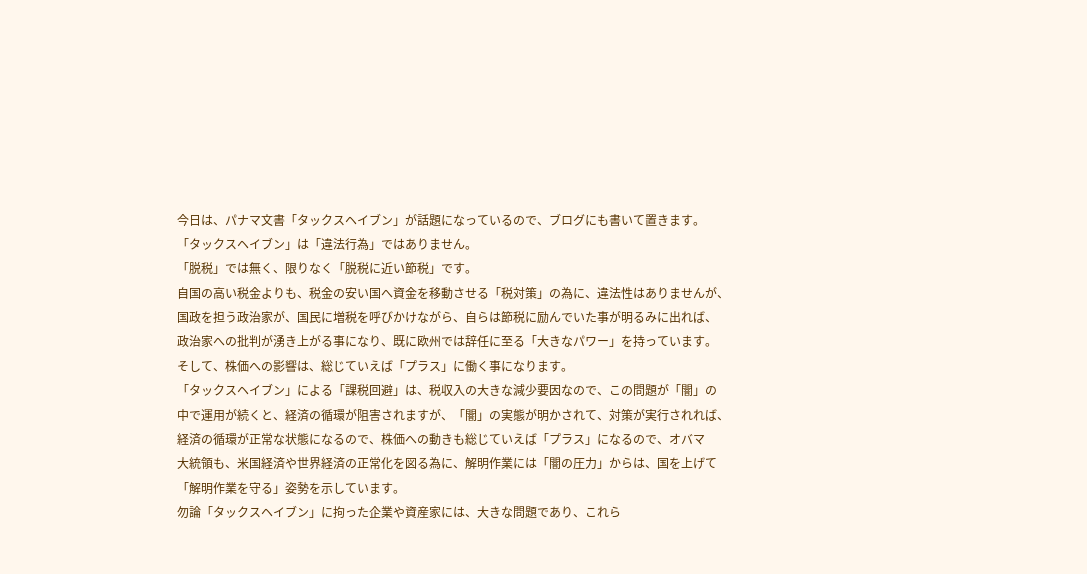今日は、パナマ文書「タックスヘイブン」が話題になっているので、ブログにも書いて置きます。
「タックスヘイブン」は「違法行為」ではありません。
「脱税」では無く、限りなく「脱税に近い節税」です。
自国の高い税金よりも、税金の安い国へ資金を移動させる「税対策」の為に、違法性はありませんが、国政を担う政治家が、国民に増税を呼びかけながら、自らは節税に励んでいた事が明るみに出れば、
政治家への批判が湧き上がる事になり、既に欧州では辞任に至る「大きなパワー」を持っています。
そして、株価への影響は、総じていえば「プラス」に働く事になります。
「タックスヘイブン」による「課税回避」は、税収入の大きな減少要因なので、この問題が「闇」の
中で運用が続くと、経済の循環が阻害されますが、「闇」の実態が明かされて、対策が実行されれば、経済の循環が正常な状態になるので、株価への動きも総じていえば「プラス」になるので、オバマ
大統領も、米国経済や世界経済の正常化を図る為に、解明作業には「闇の圧力」からは、国を上げて「解明作業を守る」姿勢を示しています。
勿論「タックスヘイブン」に拘った企業や資産家には、大きな問題であり、これら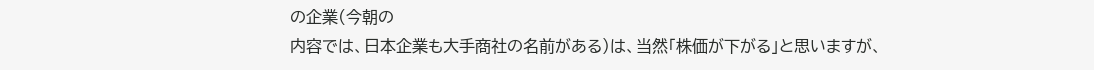の企業(今朝の
内容では、日本企業も大手商社の名前がある)は、当然「株価が下がる」と思いますが、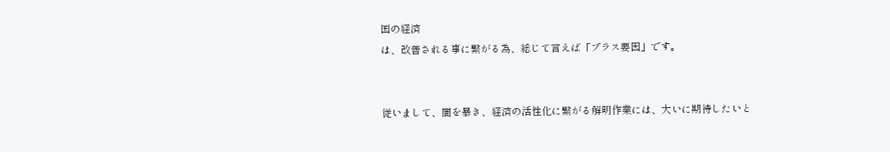国の経済
は、改善される事に繋がる為、総じて言えば「プラス要因」です。


従いまして、闇を暴き、経済の活性化に繋がる解明作業には、大いに期待したいと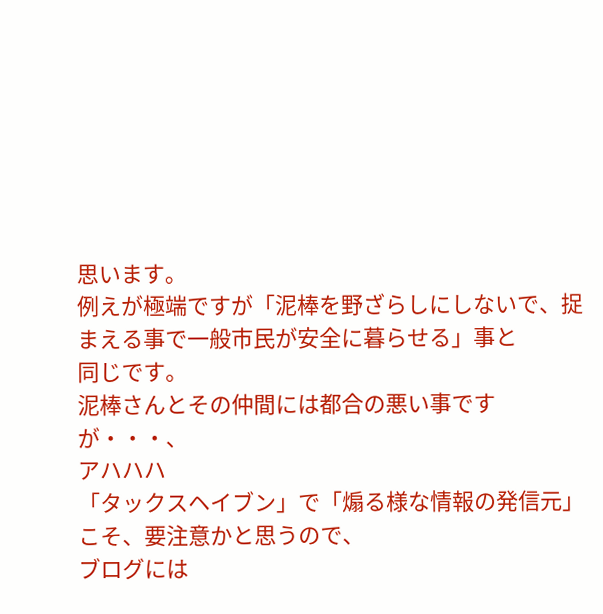思います。
例えが極端ですが「泥棒を野ざらしにしないで、捉まえる事で一般市民が安全に暮らせる」事と
同じです。
泥棒さんとその仲間には都合の悪い事ですが・・・、
アハハハ
「タックスヘイブン」で「煽る様な情報の発信元」こそ、要注意かと思うので、
ブログには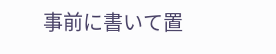事前に書いて置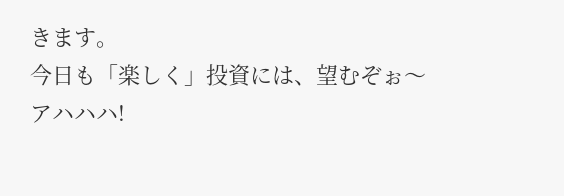きます。
今日も「楽しく」投資には、望むぞぉ〜
アハハハ!